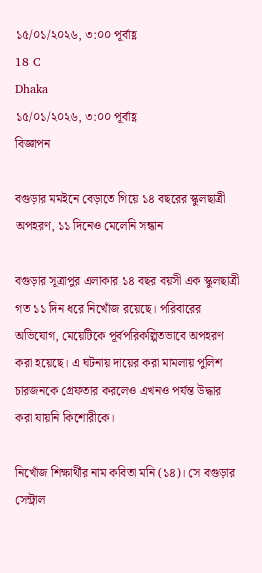১৫/০১/২০২৬, ৩:০০ পূর্বাহ্ণ
18 C
Dhaka
১৫/০১/২০২৬, ৩:০০ পূর্বাহ্ণ
বিজ্ঞাপন

বগুড়ার মমইনে বেড়াতে গিয়ে ১৪ বছরের স্কুলছাত্রী অপহরণ, ১১ দিনেও মেলেনি সন্ধান

বগুড়ার সূত্রাপুর এলাকার ১৪ বছর বয়সী এক স্কুলছাত্রী গত ১১ দিন ধরে নিখোঁজ রয়েছে। পরিবারের অভিযোগ, মেয়েটিকে পূর্বপরিকল্পিতভাবে অপহরণ করা হয়েছে। এ ঘটনায় দায়ের করা মামলায় পুলিশ চারজনকে গ্রেফতার করলেও এখনও পর্যন্ত উদ্ধার করা যায়নি কিশোরীকে।

নিখোঁজ শিক্ষার্থীর নাম কবিতা মনি (১৪)। সে বগুড়ার সেন্ট্রাল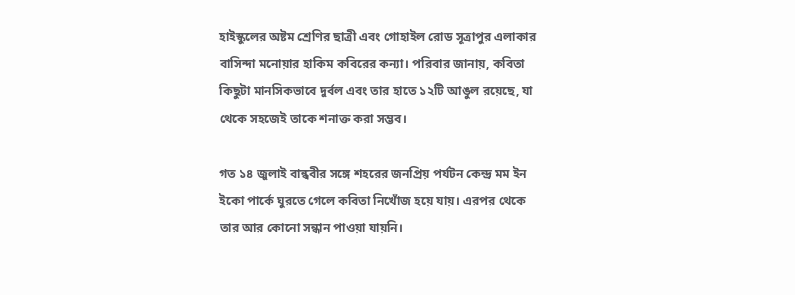হাইস্কুলের অষ্টম শ্রেণির ছাত্রী এবং গোহাইল রোড সূত্রাপুর এলাকার বাসিন্দা মনোয়ার হাকিম কবিরের কন্যা। পরিবার জানায়, কবিতা কিছুটা মানসিকভাবে দুর্বল এবং তার হাতে ১২টি আঙুল রয়েছে, যা থেকে সহজেই তাকে শনাক্ত করা সম্ভব।

গত ১৪ জুলাই বান্ধবীর সঙ্গে শহরের জনপ্রিয় পর্যটন কেন্দ্র মম ইন ইকো পার্কে ঘুরতে গেলে কবিতা নিখোঁজ হয়ে যায়। এরপর থেকে তার আর কোনো সন্ধান পাওয়া যায়নি।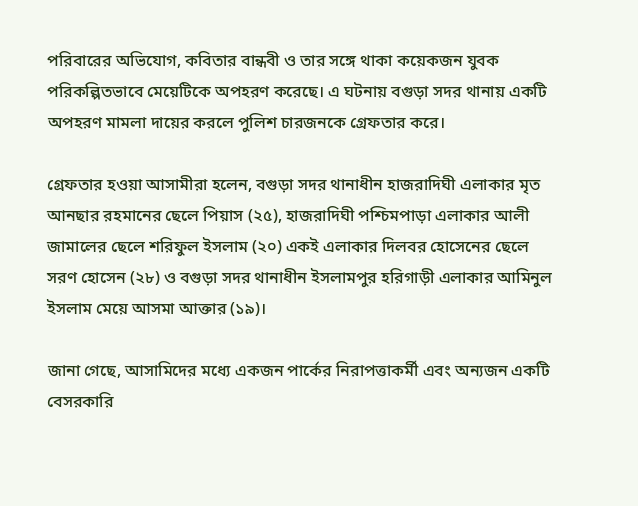পরিবারের অভিযোগ, কবিতার বান্ধবী ও তার সঙ্গে থাকা কয়েকজন যুবক পরিকল্পিতভাবে মেয়েটিকে অপহরণ করেছে। এ ঘটনায় বগুড়া সদর থানায় একটি অপহরণ মামলা দায়ের করলে পুলিশ চারজনকে গ্রেফতার করে।

গ্রেফতার হওয়া আসামীরা হলেন, বগুড়া সদর থানাধীন হাজরাদিঘী এলাকার মৃত আনছার রহমানের ছেলে পিয়াস (২৫), হাজরাদিঘী পশ্চিমপাড়া এলাকার আলী জামালের ছেলে শরিফুল ইসলাম (২০) একই এলাকার দিলবর হোসেনের ছেলে সরণ হোসেন (২৮) ও বগুড়া সদর থানাধীন ইসলামপুর হরিগাড়ী এলাকার আমিনুল ইসলাম মেয়ে আসমা আক্তার (১৯)।

জানা গেছে, আসামিদের মধ্যে একজন পার্কের নিরাপত্তাকর্মী এবং অন্যজন একটি বেসরকারি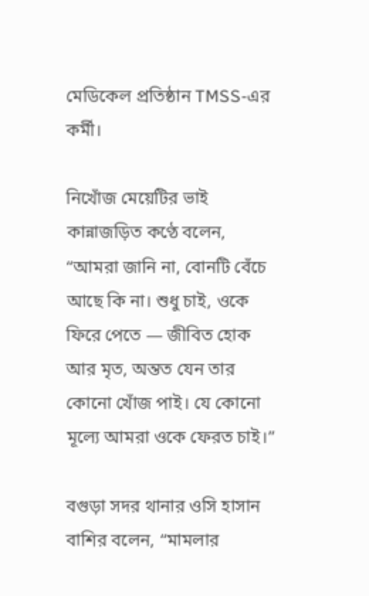মেডিকেল প্রতিষ্ঠান TMSS-এর কর্মী।

নিখোঁজ মেয়েটির ভাই কান্নাজড়িত কণ্ঠে বলেন, “আমরা জানি না, বোনটি বেঁচে আছে কি না। শুধু চাই, ওকে ফিরে পেতে — জীবিত হোক আর মৃত, অন্তত যেন তার কোনো খোঁজ পাই। যে কোনো মূল্যে আমরা ওকে ফেরত চাই।”

বগুড়া সদর থানার ওসি হাসান বাশির বলেন, “মামলার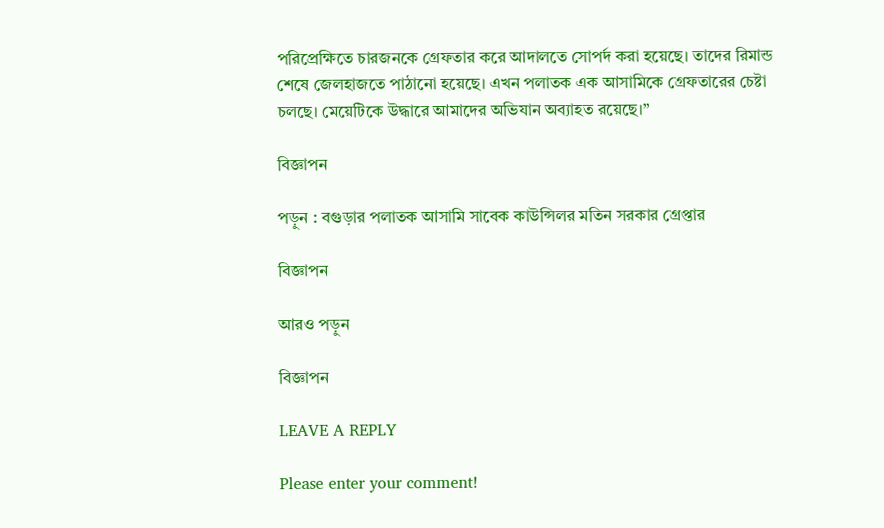পরিপ্রেক্ষিতে চারজনকে গ্রেফতার করে আদালতে সোপর্দ করা হয়েছে। তাদের রিমান্ড শেষে জেলহাজতে পাঠানো হয়েছে। এখন পলাতক এক আসামিকে গ্রেফতারের চেষ্টা চলছে। মেয়েটিকে উদ্ধারে আমাদের অভিযান অব্যাহত রয়েছে।”

বিজ্ঞাপন

পড়ুন : বগুড়ার পলাতক আসামি সাবেক কাউন্সিলর মতিন সরকার গ্রেপ্তার

বিজ্ঞাপন

আরও পড়ুন

বিজ্ঞাপন

LEAVE A REPLY

Please enter your comment!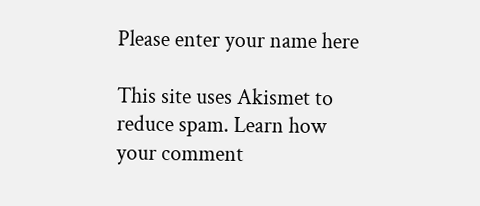Please enter your name here

This site uses Akismet to reduce spam. Learn how your comment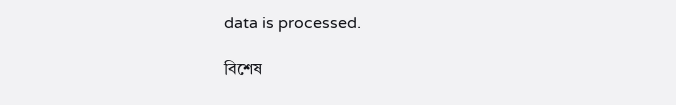data is processed.

বিশেষ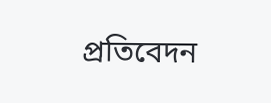প্রতিবেদন